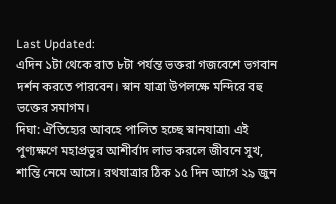Last Updated:
এদিন ১টা থেকে রাত ৮টা পর্যন্ত ভক্তরা গজবেশে ভগবান দর্শন করতে পারবেন। স্নান যাত্রা উপলক্ষে মন্দিরে বহু ভক্তের সমাগম।
দিঘা: ঐতিহ্যের আবহে পালিত হচ্ছে স্নানযাত্রা৷ এই পুণ্যক্ষণে মহাপ্রভুর আশীর্বাদ লাভ করলে জীবনে সুখ, শান্তি নেমে আসে। রথযাত্রার ঠিক ১৫ দিন আগে ২৯ জুন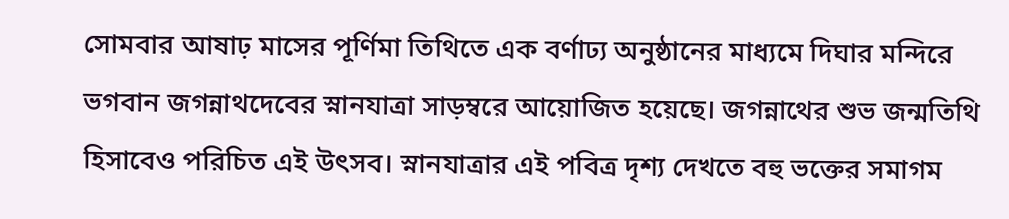সোমবার আষাঢ় মাসের পূর্ণিমা তিথিতে এক বর্ণাঢ্য অনুষ্ঠানের মাধ্যমে দিঘার মন্দিরে ভগবান জগন্নাথদেবের স্নানযাত্রা সাড়ম্বরে আয়োজিত হয়েছে। জগন্নাথের শুভ জন্মতিথি হিসাবেও পরিচিত এই উৎসব। স্নানযাত্রার এই পবিত্র দৃশ্য দেখতে বহু ভক্তের সমাগম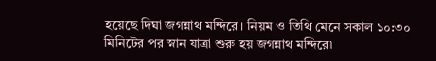হয়েছে দিঘা জগন্নাথ মন্দিরে। নিয়ম ও তিথি মেনে সকাল ১০:৩০ মিনিটের পর স্নান যাত্রা শুরু হয় জগন্নাথ মন্দিরে৷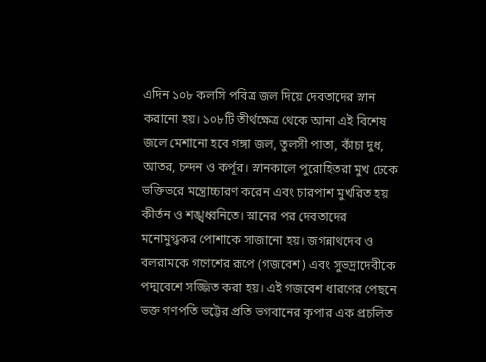এদিন ১০৮ কলসি পবিত্র জল দিয়ে দেবতাদের স্নান করানো হয়। ১০৮টি তীর্থক্ষেত্র থেকে আনা এই বিশেষ জলে মেশানো হবে গঙ্গা জল, তুলসী পাতা, কাঁচা দুধ, আতর, চন্দন ও কর্পূর। স্নানকালে পুরোহিতরা মুখ ঢেকে ভক্তিভরে মন্ত্রোচ্চারণ করেন এবং চারপাশ মুখরিত হয় কীর্তন ও শঙ্খধ্বনিতে। স্নানের পর দেবতাদের মনোমুগ্ধকর পোশাকে সাজানো হয়। জগন্নাথদেব ও বলরামকে গণেশের রূপে (গজবেশ) এবং সুভদ্রাদেবীকে পদ্মবেশে সজ্জিত করা হয়। এই গজবেশ ধারণের পেছনে ভক্ত গণপতি ভট্টের প্রতি ভগবানের কৃপার এক প্রচলিত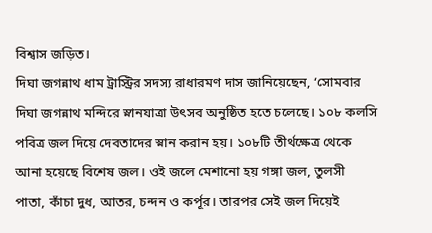বিশ্বাস জড়িত।
দিঘা জগন্নাথ ধাম ট্রাস্ট্রির সদস্য রাধারমণ দাস জানিয়েছেন, ‘সোমবার দিঘা জগন্নাথ মন্দিরে স্নানযাত্রা উৎসব অনুষ্ঠিত হতে চলেছে। ১০৮ কলসি পবিত্র জল দিয়ে দেবতাদের স্নান করান হয়। ১০৮টি তীর্থক্ষেত্র থেকে আনা হয়েছে বিশেষ জল। ওই জলে মেশানো হয় গঙ্গা জল, তুলসী পাতা, কাঁচা দুধ, আতর, চন্দন ও কর্পূর। তারপর সেই জল দিয়েই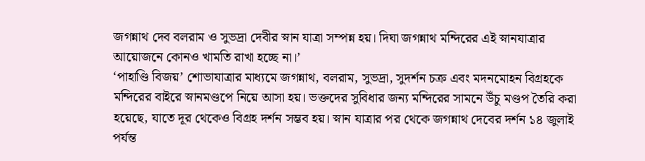জগন্নাথ দেব বলরাম ও সুভদ্রা দেবীর স্নান যাত্রা সম্পন্ন হয়। দিঘা জগন্নাথ মন্দিরের এই স্নানযাত্রার আয়োজনে কোনও খামতি রাখা হচ্ছে না।’
‘পাহাণ্ডি বিজয়’ শোভাযাত্রার মাধ্যমে জগন্নাথ, বলরাম, সুভদ্রা, সুদর্শন চক্র এবং মদনমোহন বিগ্রহকে মন্দিরের বাইরে স্নানমণ্ডপে নিয়ে আসা হয়। ভক্তদের সুবিধার জন্য মন্দিরের সামনে উঁচু মণ্ডপ তৈরি করা হয়েছে, যাতে দূর থেকেও বিগ্রহ দর্শন সম্ভব হয়। স্নান যাত্রার পর থেকে জগন্নাথ দেবের দর্শন ১৪ জুলাই পর্যন্ত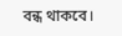বন্ধ থাকবে।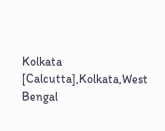Kolkata [Calcutta],Kolkata,West Bengal